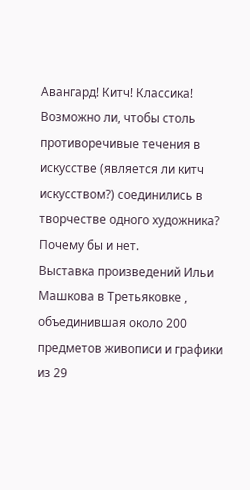Авангард! Китч! Классика! Возможно ли, чтобы столь противоречивые течения в искусстве (является ли китч искусством?) соединились в творчестве одного художника?
Почему бы и нет.
Выставка произведений Ильи Машкова в Третьяковке , объединившая около 200 предметов живописи и графики из 29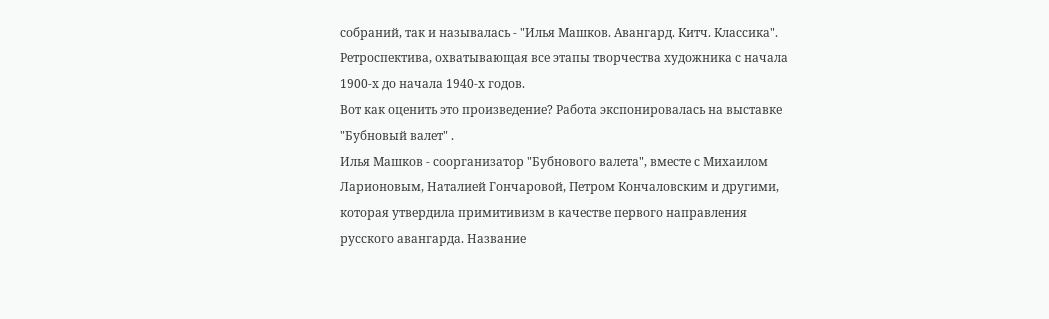собраний, так и называлась - "Илья Машков. Авангард. Китч. Классика". Ретроспектива, охватывающая все этапы творчества художника с начала 1900-х до начала 1940-х годов.
Вот как оценить это произведение? Работа экспонировалась на выставке "Бубновый валет" .
Илья Машков - соорганизатор "Бубнового валета", вместе с Михаилом Ларионовым, Наталией Гончаровой, Петром Кончаловским и другими, которая утвердила примитивизм в качестве первого направления русского авангарда. Название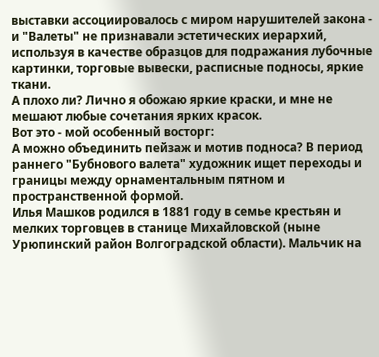выставки ассоциировалось с миром нарушителей закона - и "Валеты" не признавали эстетических иерархий, используя в качестве образцов для подражания лубочные картинки, торговые вывески, расписные подносы, яркие ткани.
А плохо ли? Лично я обожаю яркие краски, и мне не мешают любые сочетания ярких красок.
Вот это - мой особенный восторг:
А можно объединить пейзаж и мотив подноса? В период раннего "Бубнового валета" художник ищет переходы и границы между орнаментальным пятном и пространственной формой.
Илья Машков родился в 1881 году в семье крестьян и мелких торговцев в станице Михайловской (ныне Урюпинский район Волгоградской области). Мальчик на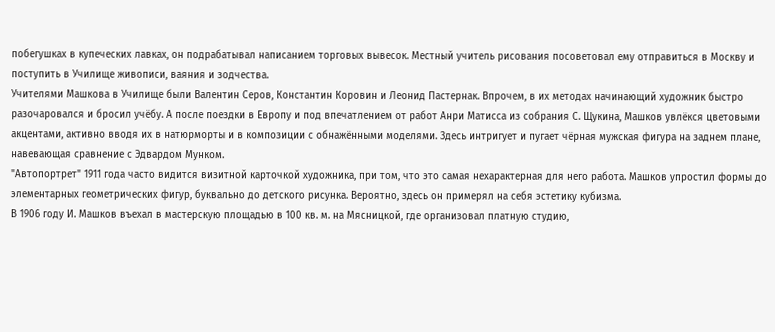побегушках в купеческих лавках, он подрабатывал написанием торговых вывесок. Местный учитель рисования посоветовал ему отправиться в Москву и поступить в Училище живописи, ваяния и зодчества.
Учителями Машкова в Училище были Валентин Серов, Константин Коровин и Леонид Пастернак. Впрочем, в их методах начинающий художник быстро разочаровался и бросил учёбу. А после поездки в Европу и под впечатлением от работ Анри Матисса из собрания С. Щукина, Машков увлёкся цветовыми акцентами, активно вводя их в натюрморты и в композиции с обнажёнными моделями. Здесь интригует и пугает чёрная мужская фигура на заднем плане, навевающая сравнение с Эдвардом Мунком.
"Автопортрет" 1911 года часто видится визитной карточкой художника, при том, что это самая нехарактерная для него работа. Машков упростил формы до элементарных геометрических фигур, буквально до детского рисунка. Вероятно, здесь он примерял на себя эстетику кубизма.
В 1906 году И. Машков въехал в мастерскую площадью в 100 кв. м. на Мясницкой, где организовал платную студию,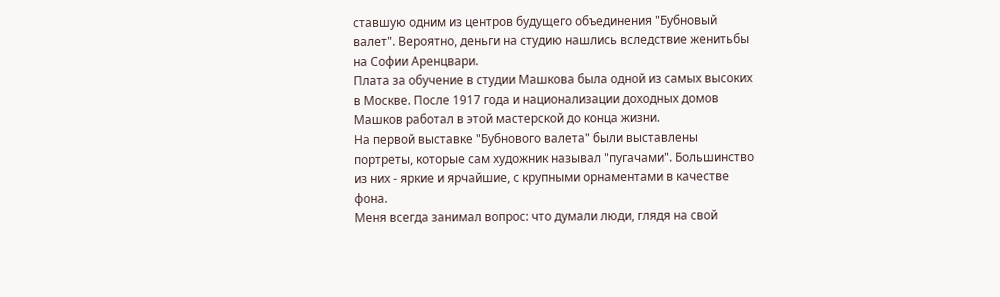ставшую одним из центров будущего объединения "Бубновый валет". Вероятно, деньги на студию нашлись вследствие женитьбы на Софии Аренцвари.
Плата за обучение в студии Машкова была одной из самых высоких в Москве. После 1917 года и национализации доходных домов Машков работал в этой мастерской до конца жизни.
На первой выставке "Бубнового валета" были выставлены портреты, которые сам художник называл "пугачами". Большинство из них - яркие и ярчайшие, с крупными орнаментами в качестве фона.
Меня всегда занимал вопрос: что думали люди, глядя на свой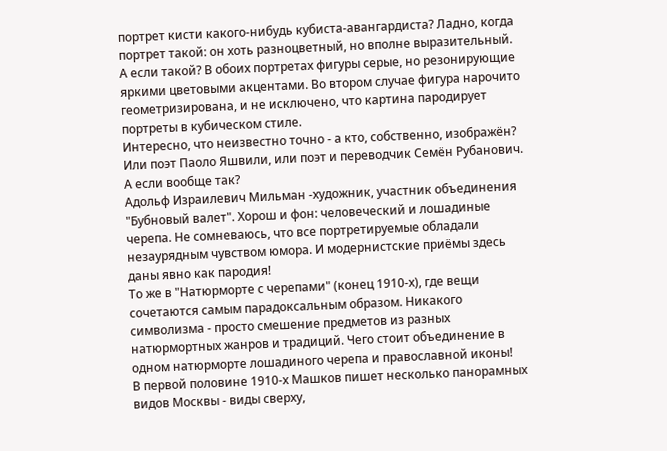портрет кисти какого-нибудь кубиста-авангардиста? Ладно, когда портрет такой: он хоть разноцветный, но вполне выразительный.
А если такой? В обоих портретах фигуры серые, но резонирующие яркими цветовыми акцентами. Во втором случае фигура нарочито геометризирована, и не исключено, что картина пародирует портреты в кубическом стиле.
Интересно, что неизвестно точно - а кто, собственно, изображён? Или поэт Паоло Яшвили, или поэт и переводчик Семён Рубанович.
А если вообще так?
Адольф Израилевич Мильман -художник, участник объединения "Бубновый валет". Хорош и фон: человеческий и лошадиные черепа. Не сомневаюсь, что все портретируемые обладали незаурядным чувством юмора. И модернистские приёмы здесь даны явно как пародия!
То же в "Натюрморте с черепами" (конец 1910-х), где вещи сочетаются самым парадоксальным образом. Никакого символизма - просто смешение предметов из разных натюрмортных жанров и традиций. Чего стоит объединение в одном натюрморте лошадиного черепа и православной иконы!
В первой половине 1910-х Машков пишет несколько панорамных видов Москвы - виды сверху,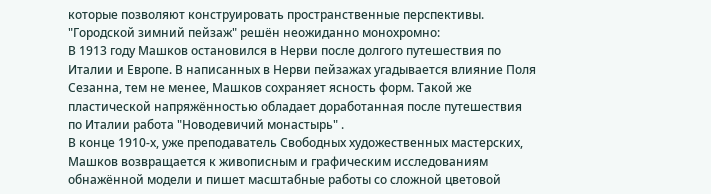которые позволяют конструировать пространственные перспективы.
"Городской зимний пейзаж" решён неожиданно монохромно:
В 1913 году Машков остановился в Нерви после долгого путешествия по Италии и Европе. В написанных в Нерви пейзажах угадывается влияние Поля Сезанна, тем не менее, Машков сохраняет ясность форм. Такой же пластической напряжённостью обладает доработанная после путешествия по Италии работа "Новодевичий монастырь" .
В конце 1910-х, уже преподаватель Свободных художественных мастерских, Машков возвращается к живописным и графическим исследованиям обнажённой модели и пишет масштабные работы со сложной цветовой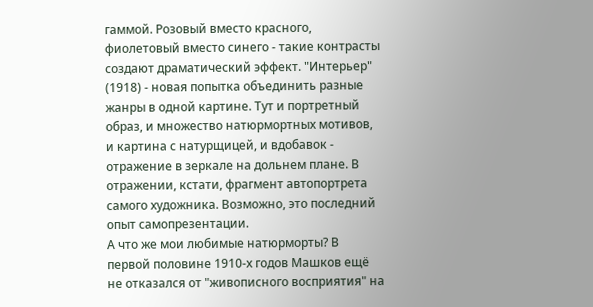гаммой. Розовый вместо красного, фиолетовый вместо синего - такие контрасты создают драматический эффект. "Интерьер" (1918) - новая попытка объединить разные жанры в одной картине. Тут и портретный образ, и множество натюрмортных мотивов, и картина с натурщицей, и вдобавок - отражение в зеркале на дольнем плане. В отражении, кстати, фрагмент автопортрета самого художника. Возможно, это последний опыт самопрезентации.
А что же мои любимые натюрморты? В первой половине 1910-х годов Машков ещё не отказался от "живописного восприятия" на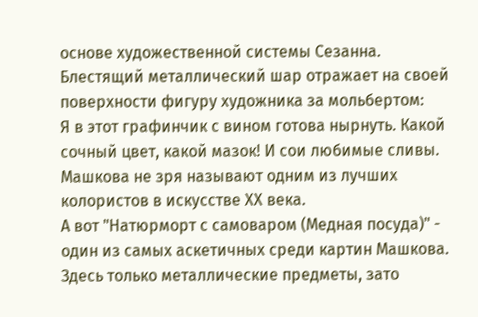основе художественной системы Сезанна.
Блестящий металлический шар отражает на своей поверхности фигуру художника за мольбертом:
Я в этот графинчик с вином готова нырнуть. Какой сочный цвет, какой мазок! И сои любимые сливы. Машкова не зря называют одним из лучших колористов в искусстве ХХ века.
А вот "Натюрморт с самоваром (Медная посуда)" - один из самых аскетичных среди картин Машкова. Здесь только металлические предметы, зато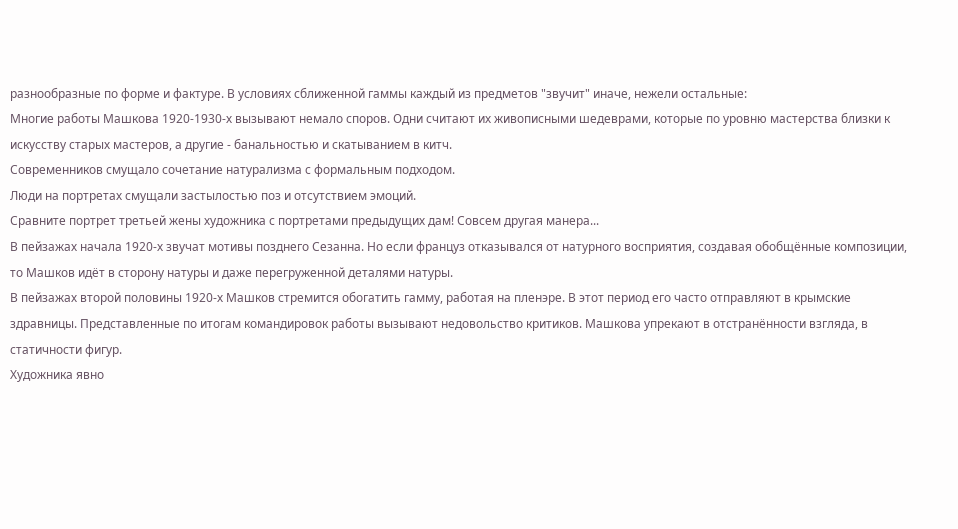разнообразные по форме и фактуре. В условиях сближенной гаммы каждый из предметов "звучит" иначе, нежели остальные:
Многие работы Машкова 1920-1930-х вызывают немало споров. Одни считают их живописными шедеврами, которые по уровню мастерства близки к искусству старых мастеров, а другие - банальностью и скатыванием в китч.
Современников смущало сочетание натурализма с формальным подходом.
Люди на портретах смущали застылостью поз и отсутствием эмоций.
Сравните портрет третьей жены художника с портретами предыдущих дам! Совсем другая манера...
В пейзажах начала 1920-х звучат мотивы позднего Сезанна. Но если француз отказывался от натурного восприятия, создавая обобщённые композиции, то Машков идёт в сторону натуры и даже перегруженной деталями натуры.
В пейзажах второй половины 1920-х Машков стремится обогатить гамму, работая на пленэре. В этот период его часто отправляют в крымские здравницы. Представленные по итогам командировок работы вызывают недовольство критиков. Машкова упрекают в отстранённости взгляда, в статичности фигур.
Художника явно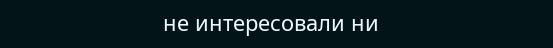не интересовали ни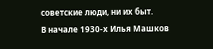советские люди, ни их быт.
В начале 1930-х Илья Машков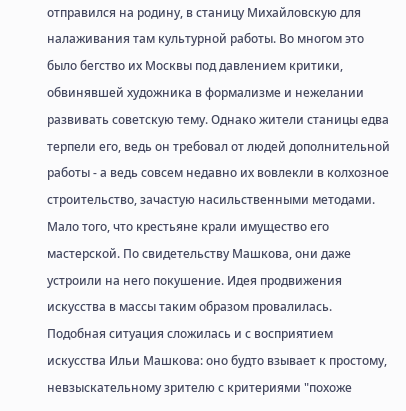отправился на родину, в станицу Михайловскую для налаживания там культурной работы. Во многом это было бегство их Москвы под давлением критики, обвинявшей художника в формализме и нежелании развивать советскую тему. Однако жители станицы едва терпели его, ведь он требовал от людей дополнительной работы - а ведь совсем недавно их вовлекли в колхозное строительство, зачастую насильственными методами. Мало того, что крестьяне крали имущество его мастерской. По свидетельству Машкова, они даже устроили на него покушение. Идея продвижения искусства в массы таким образом провалилась.
Подобная ситуация сложилась и с восприятием искусства Ильи Машкова: оно будто взывает к простому, невзыскательному зрителю с критериями "похоже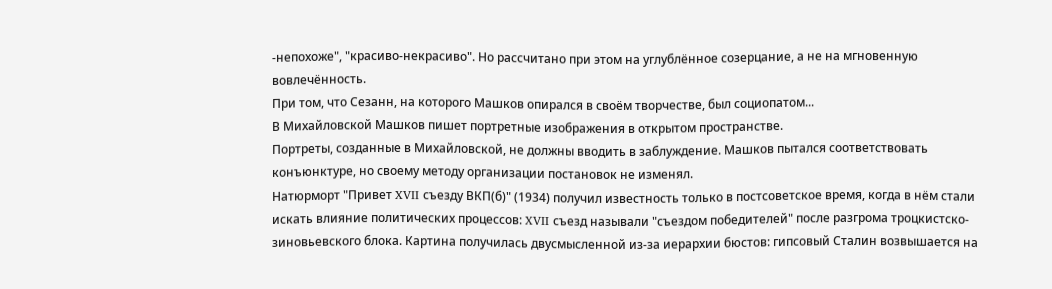-непохоже", "красиво-некрасиво". Но рассчитано при этом на углублённое созерцание, а не на мгновенную вовлечённость.
При том, что Сезанн, на которого Машков опирался в своём творчестве, был социопатом...
В Михайловской Машков пишет портретные изображения в открытом пространстве.
Портреты, созданные в Михайловской, не должны вводить в заблуждение. Машков пытался соответствовать конъюнктуре, но своему методу организации постановок не изменял.
Натюрморт "Привет XVII съезду ВКП(б)" (1934) получил известность только в постсоветское время, когда в нём стали искать влияние политических процессов: XVII съезд называли "съездом победителей" после разгрома троцкистско-зиновьевского блока. Картина получилась двусмысленной из-за иерархии бюстов: гипсовый Сталин возвышается на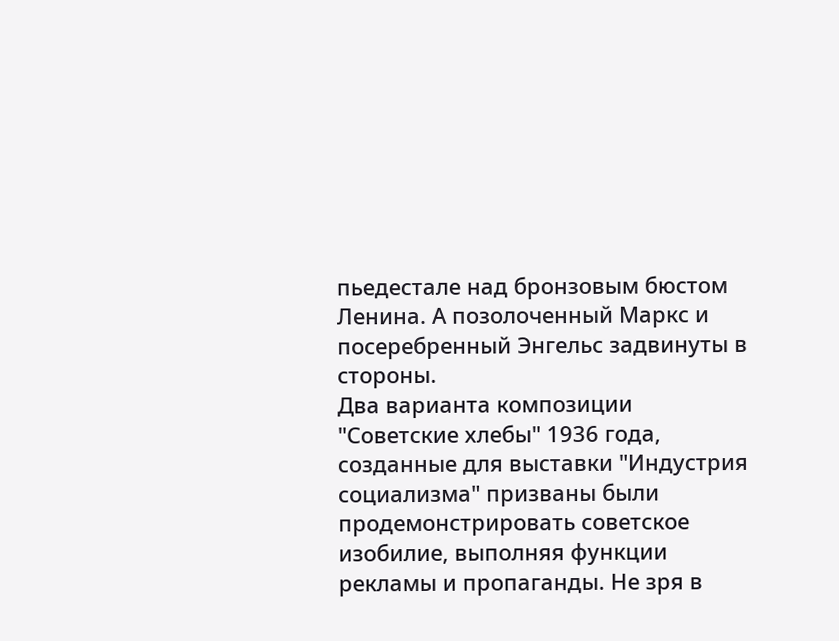пьедестале над бронзовым бюстом Ленина. А позолоченный Маркс и посеребренный Энгельс задвинуты в стороны.
Два варианта композиции "Советские хлебы" 1936 года, созданные для выставки "Индустрия социализма" призваны были продемонстрировать советское изобилие, выполняя функции рекламы и пропаганды. Не зря в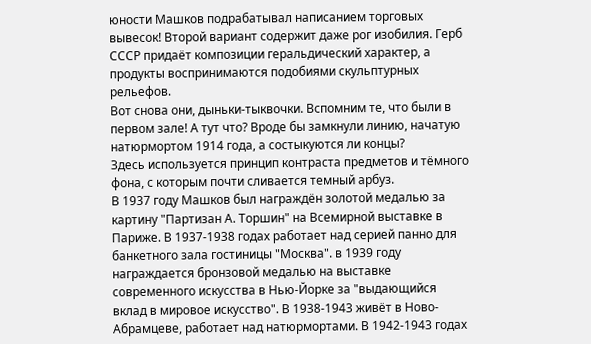юности Машков подрабатывал написанием торговых вывесок! Второй вариант содержит даже рог изобилия. Герб СССР придаёт композиции геральдический характер, а продукты воспринимаются подобиями скульптурных рельефов.
Вот снова они, дыньки-тыквочки. Вспомним те, что были в первом зале! А тут что? Вроде бы замкнули линию, начатую натюрмортом 1914 года, а состыкуются ли концы?
Здесь используется принцип контраста предметов и тёмного фона, с которым почти сливается темный арбуз.
В 1937 году Машков был награждён золотой медалью за картину "Партизан А. Торшин" на Всемирной выставке в Париже. В 1937-1938 годах работает над серией панно для банкетного зала гостиницы "Москва". в 1939 году награждается бронзовой медалью на выставке современного искусства в Нью-Йорке за "выдающийся вклад в мировое искусство". В 1938-1943 живёт в Ново-Абрамцеве, работает над натюрмортами. В 1942-1943 годах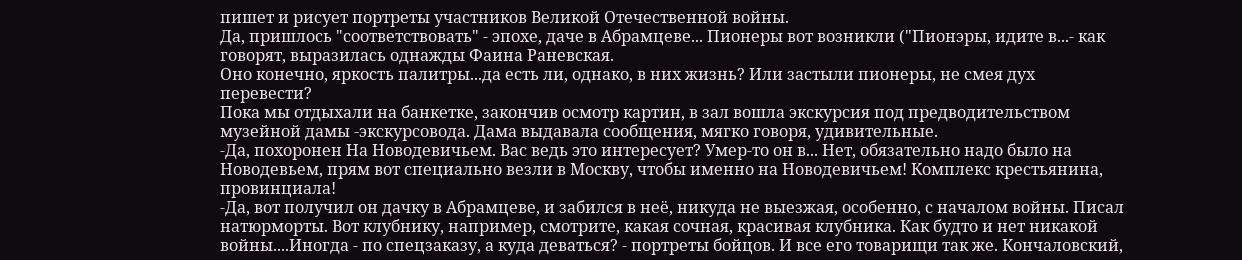пишет и рисует портреты участников Великой Отечественной войны.
Да, пришлось "соответствовать" - эпохе, даче в Абрамцеве... Пионеры вот возникли ("Пионэры, идите в...- как говорят, выразилась однажды Фаина Раневская.
Оно конечно, яркость палитры...да есть ли, однако, в них жизнь? Или застыли пионеры, не смея дух перевести?
Пока мы отдыхали на банкетке, закончив осмотр картин, в зал вошла экскурсия под предводительством музейной дамы -экскурсовода. Дама выдавала сообщения, мягко говоря, удивительные.
-Да, похоронен На Новодевичьем. Вас ведь это интересует? Умер-то он в... Нет, обязательно надо было на Новодевьем, прям вот специально везли в Москву, чтобы именно на Новодевичьем! Комплекс крестьянина, провинциала!
-Да, вот получил он дачку в Абрамцеве, и забился в неё, никуда не выезжая, особенно, с началом войны. Писал натюрморты. Вот клубнику, например, смотрите, какая сочная, красивая клубника. Как будто и нет никакой войны....Иногда - по спецзаказу, а куда деваться? - портреты бойцов. И все его товарищи так же. Кончаловский,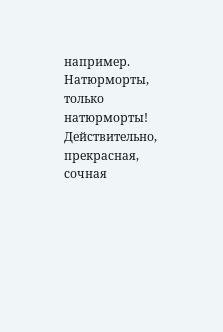например. Натюрморты, только натюрморты!
Действительно, прекрасная, сочная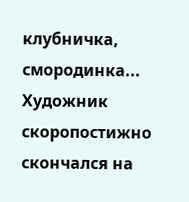клубничка, смородинка...
Художник скоропостижно скончался на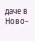даче в Ново-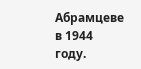Абрамцеве в 1944 году.